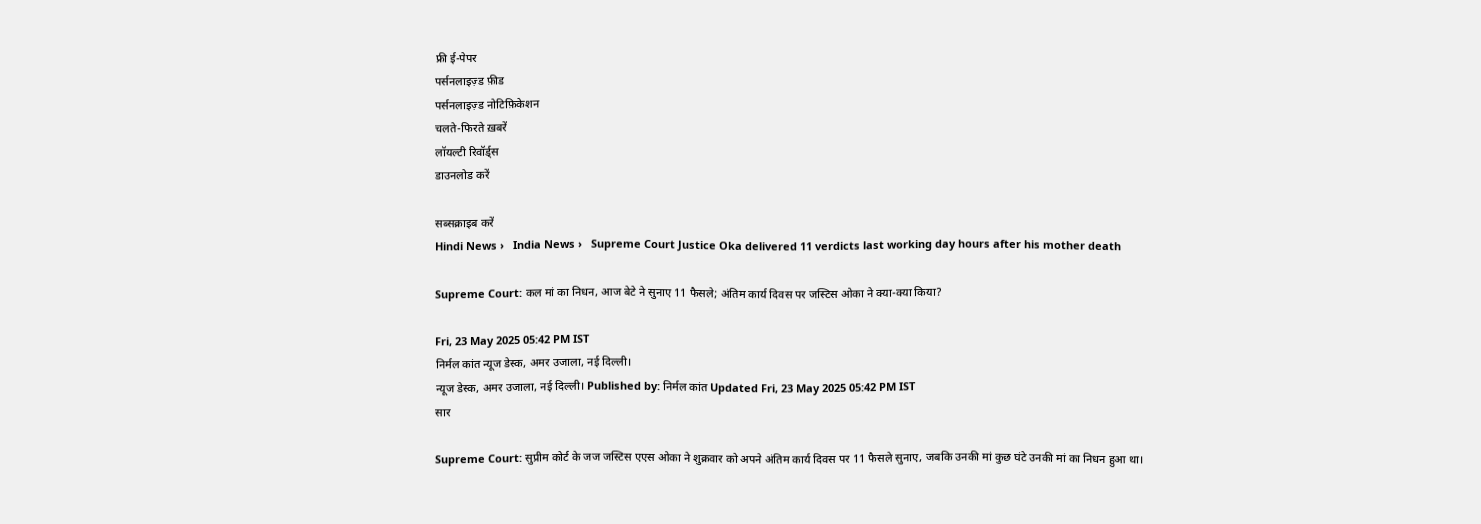फ्री ई-पेपर
पर्सनलाइज़्ड फ़ीड
पर्सनलाइज़्ड नोटिफ़िकेशन
चलते-फिरते ख़बरें
लॉयल्टी रिवॉर्ड्स
डाउनलोड करें

सब्सक्राइब करें
Hindi News ›   India News ›   Supreme Court Justice Oka delivered 11 verdicts last working day hours after his mother death

Supreme Court: कल मां का निधन, आज बेटे ने सुनाए 11 फैसले; अंतिम कार्य दिवस पर जस्टिस ओका ने क्या-क्या किया?

Fri, 23 May 2025 05:42 PM IST
निर्मल कांत न्यूज डेस्क, अमर उजाला, नई दिल्ली।
न्यूज डेस्क, अमर उजाला, नई दिल्ली। Published by: निर्मल कांत Updated Fri, 23 May 2025 05:42 PM IST
सार

Supreme Court: सुप्रीम कोर्ट के जज जस्टिस एएस ओका ने शुक्रवार को अपने अंतिम कार्य दिवस पर 11 फैसले सुनाए, जबकि उनकी मां कुछ घंटे उनकी मां का निधन हुआ था।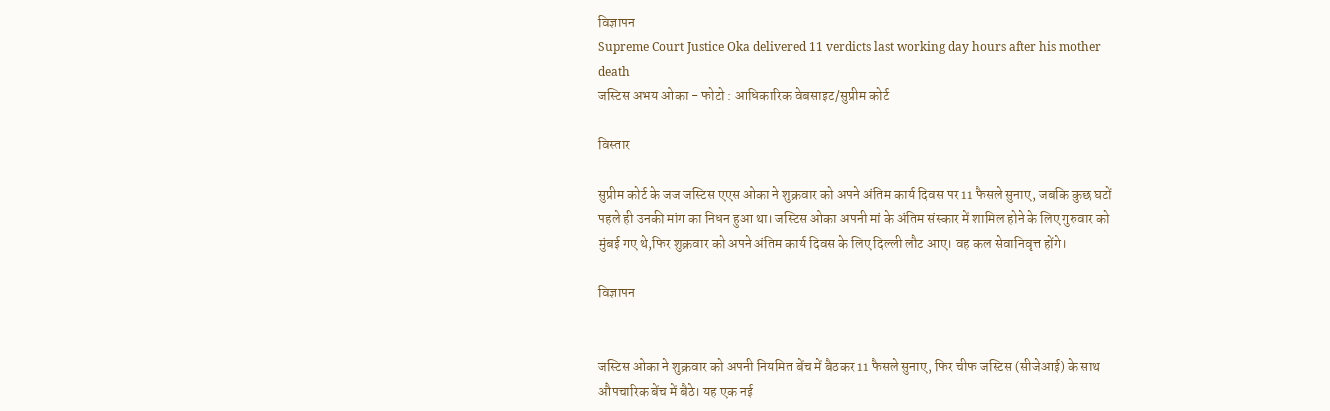विज्ञापन
Supreme Court Justice Oka delivered 11 verdicts last working day hours after his mother death
जस्टिस अभय ओका - फोटो : आधिकारिक वेबसाइट/सुप्रीम कोर्ट

विस्तार

सुप्रीम कोर्ट के जज जस्टिस एएस ओका ने शुक्रवार को अपने अंतिम कार्य दिवस पर 11 फैसले सुनाए, जबकि कुछ घटों पहले ही उनकी मांग का निधन हुआ था। जस्टिस ओका अपनी मां के अंतिम संस्कार में शामिल होने के लिए गुरुवार को मुंबई गए थे,फिर शुक्रवार को अपने अंतिम कार्य दिवस के लिए दिल्ली लौट आए। वह कल सेवानिवृत्त होंगे।

विज्ञापन


जस्टिस ओका ने शुक्रवार को अपनी नियमित बेंच में बैठकर 11 फैसले सुनाए, फिर चीफ जस्टिस (सीजेआई) के साथ औपचारिक बेंच में बैठे। यह एक नई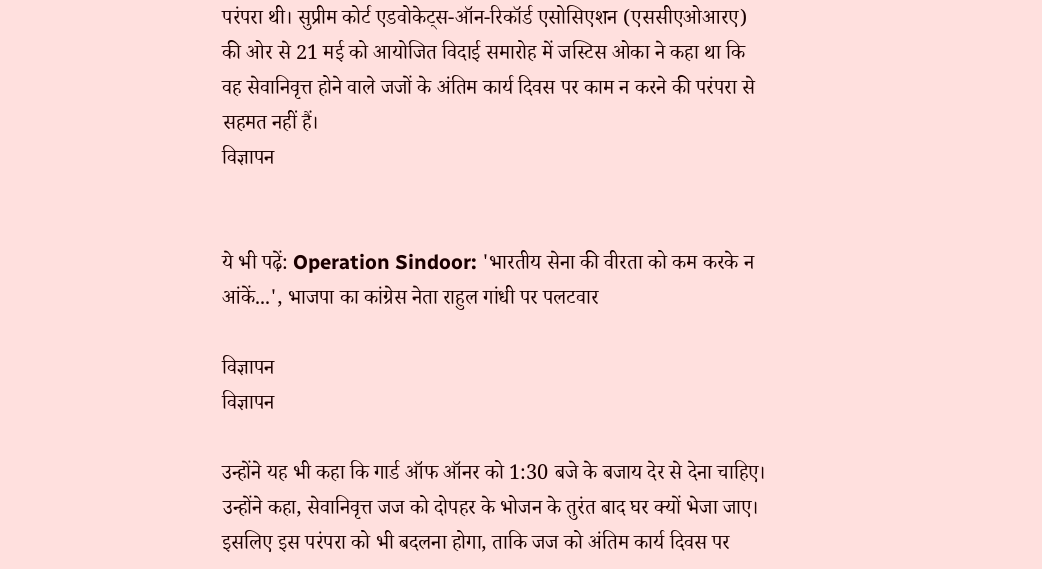परंपरा थी। सुप्रीम कोर्ट एडवोकेट्स-ऑन-रिकॉर्ड एसोसिएशन (एससीएओआरए) की ओर से 21 मई को आयोजित विदाई समारोह में जस्टिस ओका ने कहा था कि वह सेवानिवृत्त होने वाले जजों के अंतिम कार्य दिवस पर काम न करने की परंपरा से सहमत नहीं हैं।
विज्ञापन


ये भी पढ़ें: Operation Sindoor: 'भारतीय सेना की वीरता को कम करके न आंकें...', भाजपा का कांग्रेस नेता राहुल गांधी पर पलटवार

विज्ञापन
विज्ञापन

उन्होंने यह भी कहा कि गार्ड ऑफ ऑनर को 1:30 बजे के बजाय देर से देना चाहिए। उन्होंने कहा, सेवानिवृत्त जज को दोपहर के भोजन के तुरंत बाद घर क्यों भेजा जाए। इसलिए इस परंपरा को भी बदलना होगा, ताकि जज को अंतिम कार्य दिवस पर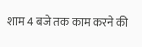शाम 4 बजे तक काम करने की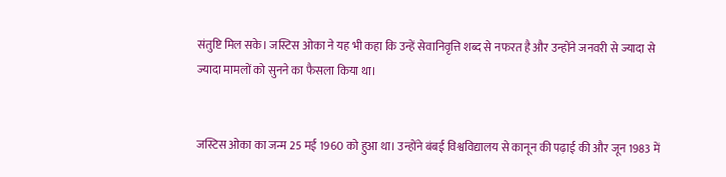संतुष्टि मिल सके। जस्टिस ओका ने यह भी कहा कि उन्हें सेवानिवृत्ति शब्द से नफरत है और उन्होंने जनवरी से ज्यादा से ज्यादा मामलों को सुनने का फैसला किया था।


जस्टिस ओका का जन्म 25 मई 1960 को हुआ था। उन्होंने बंबई विश्वविद्यालय से कानून की पढ़ाई की और जून 1983 में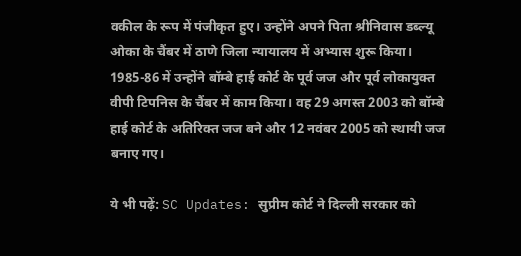वकील के रूप में पंजीकृत हुए। उन्होंने अपने पिता श्रीनिवास डब्ल्यू ओका के चैंबर में ठाणे जिला न्यायालय में अभ्यास शुरू किया। 1985-86 में उन्होंने बॉम्बे हाई कोर्ट के पूर्व जज और पूर्व लोकायुक्त वीपी टिपनिस के चैंबर में काम किया। वह 29 अगस्त 2003 को बॉम्बे हाई कोर्ट के अतिरिक्त जज बने और 12 नवंबर 2005 को स्थायी जज बनाए गए।

ये भी पढ़ें: SC Updates: सुप्रीम कोर्ट ने दिल्ली सरकार को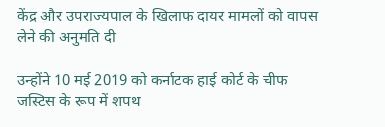केंद्र और उपराज्यपाल के खिलाफ दायर मामलों को वापस लेने की अनुमति दी

उन्होंने 10 मई 2019 को कर्नाटक हाई कोर्ट के चीफ जस्टिस के रूप में शपथ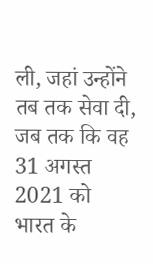ली, जहां उन्होंने तब तक सेवा दी, जब तक कि वह 31 अगस्त 2021 को भारत के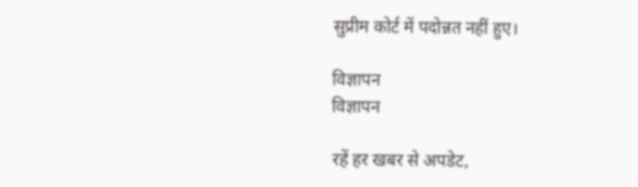सुप्रीम कोर्ट में पदोन्नत नहीं हुए।

विज्ञापन
विज्ञापन

रहें हर खबर से अपडेट,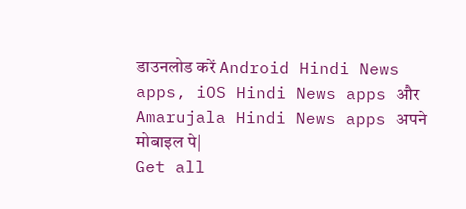डाउनलोड करें Android Hindi News apps, iOS Hindi News apps और Amarujala Hindi News apps अपने मोबाइल पे|
Get all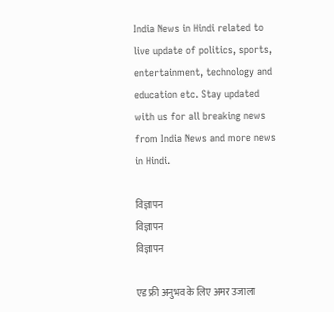India News in Hindi related to live update of politics, sports, entertainment, technology and education etc. Stay updated with us for all breaking news from India News and more news in Hindi.

विज्ञापन
विज्ञापन
विज्ञापन

एड फ्री अनुभव के लिए अमर उजाला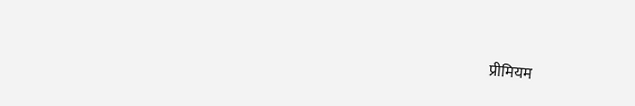प्रीमियम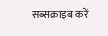सब्सक्राइब करें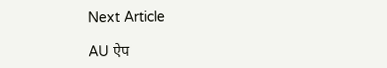Next Article

AU ऐप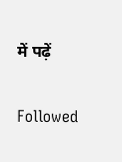में पढ़ें

Followed